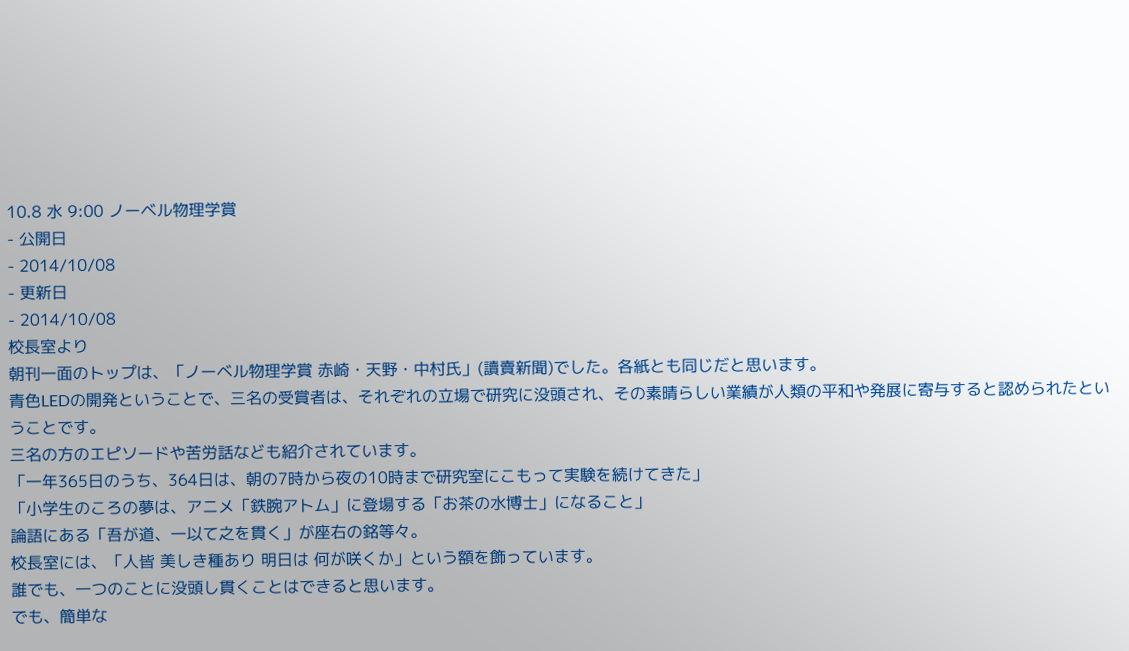10.8 水 9:00 ノーベル物理学賞
- 公開日
- 2014/10/08
- 更新日
- 2014/10/08
校長室より
朝刊一面のトップは、「ノーベル物理学賞 赤崎・天野・中村氏」(讀賣新聞)でした。各紙とも同じだと思います。
青色LEDの開発ということで、三名の受賞者は、それぞれの立場で研究に没頭され、その素晴らしい業績が人類の平和や発展に寄与すると認められたということです。
三名の方のエピソードや苦労話なども紹介されています。
「一年365日のうち、364日は、朝の7時から夜の10時まで研究室にこもって実験を続けてきた」
「小学生のころの夢は、アニメ「鉄腕アトム」に登場する「お茶の水博士」になること」
論語にある「吾が道、一以て之を貫く」が座右の銘等々。
校長室には、「人皆 美しき種あり 明日は 何が咲くか」という額を飾っています。
誰でも、一つのことに没頭し貫くことはできると思います。
でも、簡単な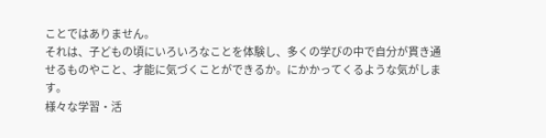ことではありません。
それは、子どもの頃にいろいろなことを体験し、多くの学びの中で自分が貫き通せるものやこと、才能に気づくことができるか。にかかってくるような気がします。
様々な学習・活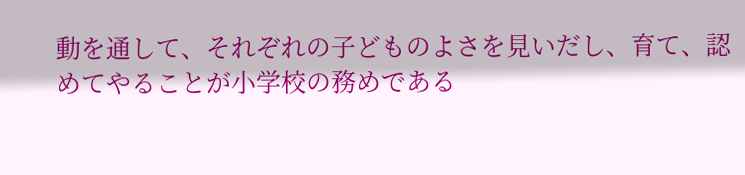動を通して、それぞれの子どものよさを見いだし、育て、認めてやることが小学校の務めである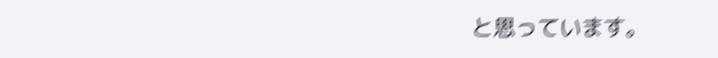と思っています。